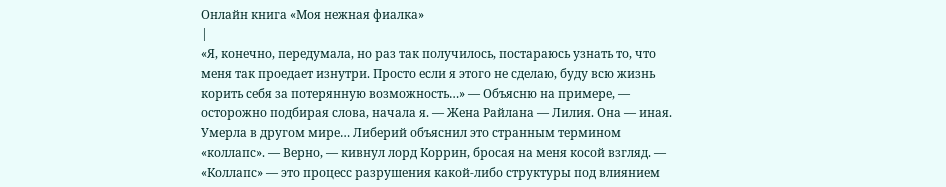Онлайн книга «Моя нежная фиалка»
|
«Я, конечно, передумала, но раз так получилось, постараюсь узнать то, что меня так проедает изнутри. Просто если я этого не сделаю, буду всю жизнь корить себя за потерянную возможность…» — Объясню на примере, — осторожно подбирая слова, начала я. — Жена Райлана — Лилия. Она — иная. Умерла в другом мире… Либерий объяснил это странным термином «коллапс». — Верно, — кивнул лорд Коррин, бросая на меня косой взгляд. — «Коллапс» — это процесс разрушения какой-либо структуры под влиянием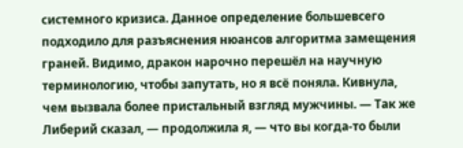системного кризиса. Данное определение большевсего подходило для разъяснения нюансов алгоритма замещения граней. Видимо, дракон нарочно перешёл на научную терминологию, чтобы запутать, но я всё поняла. Кивнула, чем вызвала более пристальный взгляд мужчины. — Так же Либерий сказал, — продолжила я, — что вы когда-то были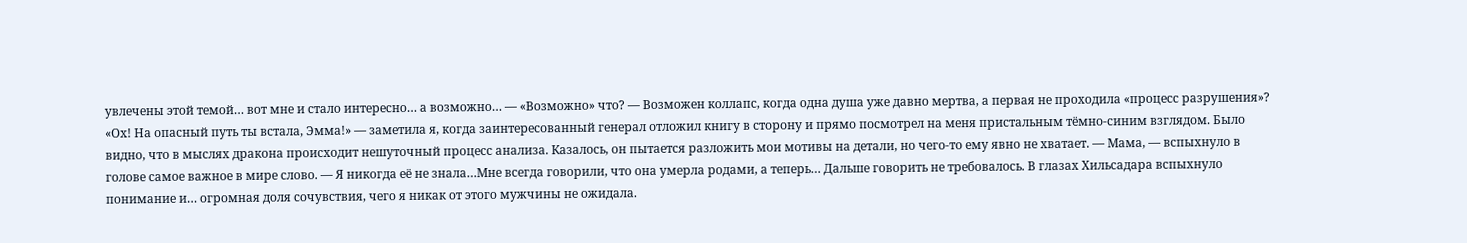увлечены этой темой… вот мне и стало интересно… а возможно… — «Возможно» что? — Возможен коллапс, когда одна душа уже давно мертва, а первая не проходила «процесс разрушения»? «Ох! На опасный путь ты встала, Эмма!» — заметила я, когда заинтересованный генерал отложил книгу в сторону и прямо посмотрел на меня пристальным тёмно-синим взглядом. Было видно, что в мыслях дракона происходит нешуточный процесс анализа. Казалось, он пытается разложить мои мотивы на детали, но чего-то ему явно не хватает. — Мама, — вспыхнуло в голове самое важное в мире слово. — Я никогда её не знала…Мне всегда говорили, что она умерла родами, а теперь… Дальше говорить не требовалось. В глазах Хильсадара вспыхнуло понимание и… огромная доля сочувствия, чего я никак от этого мужчины не ожидала.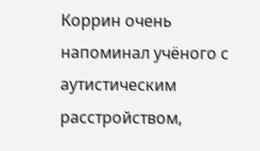Коррин очень напоминал учёного с аутистическим расстройством,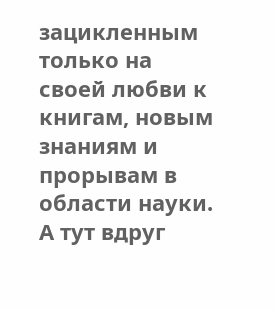зацикленным только на своей любви к книгам, новым знаниям и прорывам в области науки. А тут вдруг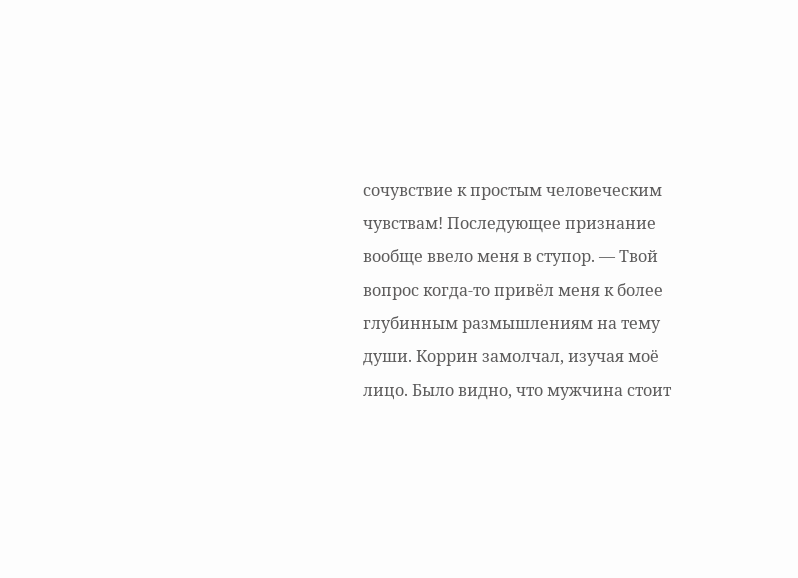сочувствие к простым человеческим чувствам! Последующее признание вообще ввело меня в ступор. — Твой вопрос когда-то привёл меня к более глубинным размышлениям на тему души. Коррин замолчал, изучая моё лицо. Было видно, что мужчина стоит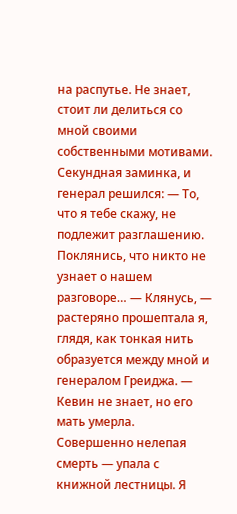на распутье. Не знает, стоит ли делиться со мной своими собственными мотивами. Секундная заминка, и генерал решился: — То, что я тебе скажу, не подлежит разглашению. Поклянись, что никто не узнает о нашем разговоре… — Клянусь, — растеряно прошептала я, глядя, как тонкая нить образуется между мной и генералом Греиджа. — Кевин не знает, но его мать умерла. Совершенно нелепая смерть — упала с книжной лестницы. Я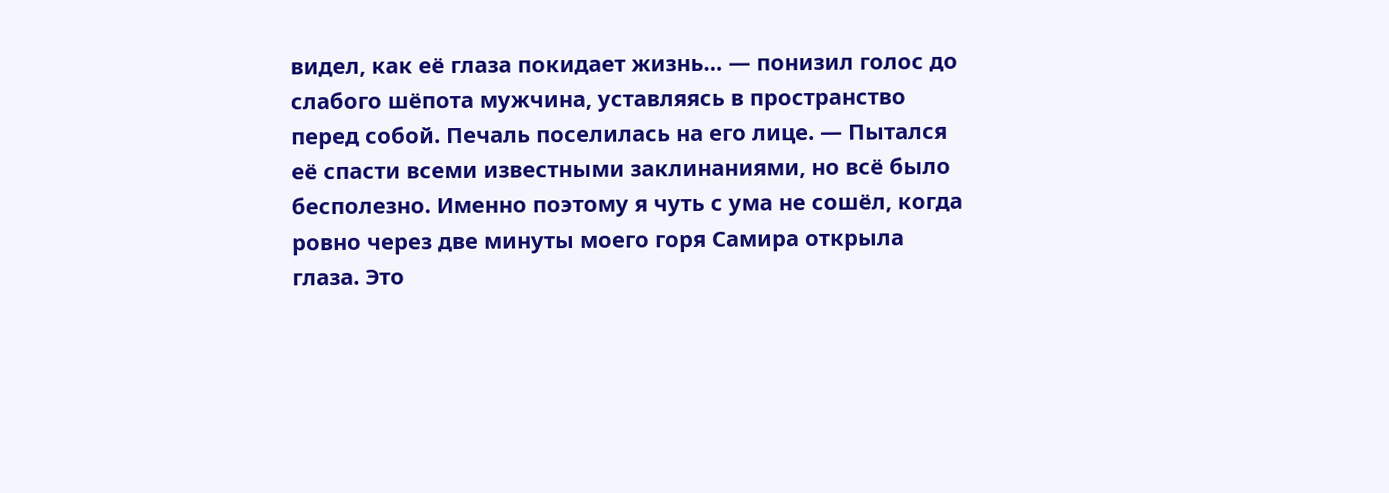видел, как её глаза покидает жизнь… — понизил голос до слабого шёпота мужчина, уставляясь в пространство перед собой. Печаль поселилась на его лице. — Пытался её спасти всеми известными заклинаниями, но всё было бесполезно. Именно поэтому я чуть с ума не сошёл, когда ровно через две минуты моего горя Самира открыла глаза. Это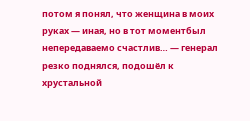потом я понял, что женщина в моих руках — иная, но в тот моментбыл непередаваемо счастлив… — генерал резко поднялся, подошёл к хрустальной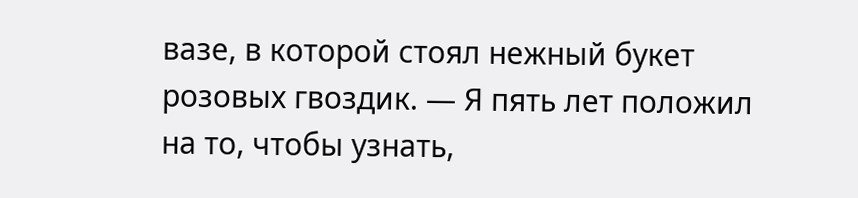вазе, в которой стоял нежный букет розовых гвоздик. — Я пять лет положил на то, чтобы узнать,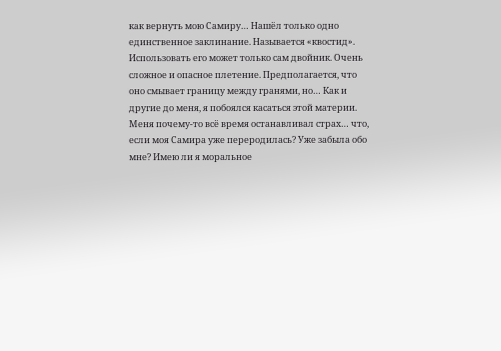как вернуть мою Самиру… Нашёл только одно единственное заклинание. Называется «квостид». Использовать его может только сам двойник. Очень сложное и опасное плетение. Предполагается, что оно смывает границу между гранями, но… Как и другие до меня, я побоялся касаться этой материи. Меня почему-то всё время останавливал страх… что, если моя Самира уже переродилась? Уже забыла обо мне? Имею ли я моральное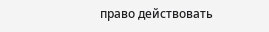право действовать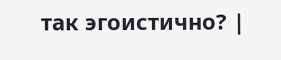так эгоистично? |